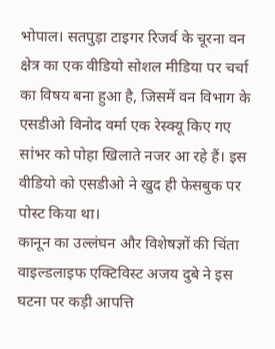भोपाल। सतपुड़ा टाइगर रिजर्व के चूरना वन क्षेत्र का एक वीडियो सोशल मीडिया पर चर्चा का विषय बना हुआ है, जिसमें वन विभाग के एसडीओ विनोद वर्मा एक रेस्क्यू किए गए सांभर को पोहा खिलाते नजर आ रहे हैं। इस वीडियो को एसडीओ ने खुद ही फेसबुक पर पोस्ट किया था।
कानून का उल्लंघन और विशेषज्ञों की चिंता
वाइल्डलाइफ एक्टिविस्ट अजय दुबे ने इस घटना पर कड़ी आपत्ति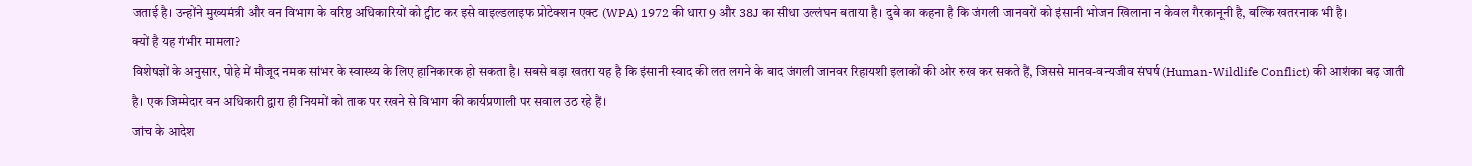जताई है। उन्होंने मुख्यमंत्री और वन विभाग के वरिष्ठ अधिकारियों को ट्वीट कर इसे वाइल्डलाइफ प्रोटेक्शन एक्ट (WPA) 1972 की धारा 9 और 38J का सीधा उल्लंघन बताया है। दुबे का कहना है कि जंगली जानवरों को इंसानी भोजन खिलाना न केवल गैरकानूनी है, बल्कि खतरनाक भी है।
क्यों है यह गंभीर मामला?
विशेषज्ञों के अनुसार, पोहे में मौजूद नमक सांभर के स्वास्थ्य के लिए हानिकारक हो सकता है। सबसे बड़ा खतरा यह है कि इंसानी स्वाद की लत लगने के बाद जंगली जानवर रिहायशी इलाकों की ओर रुख कर सकते हैं, जिससे मानव-वन्यजीव संघर्ष (Human-Wildlife Conflict) की आशंका बढ़ जाती है। एक जिम्मेदार वन अधिकारी द्वारा ही नियमों को ताक पर रखने से विभाग की कार्यप्रणाली पर सवाल उठ रहे हैं।
जांच के आदेश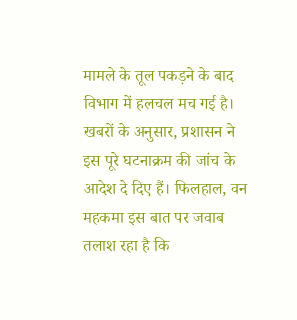मामले के तूल पकड़ने के बाद विभाग में हलचल मच गई है। खबरों के अनुसार, प्रशासन ने इस पूरे घटनाक्रम की जांच के आदेश दे दिए हैं। फिलहाल, वन महकमा इस बात पर जवाब तलाश रहा है कि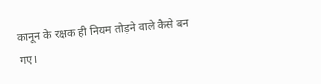कानून के रक्षक ही नियम तोड़ने वाले कैसे बन गए।